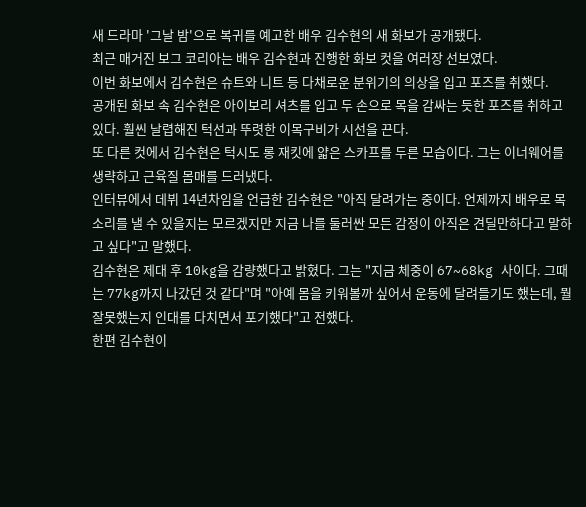새 드라마 '그날 밤'으로 복귀를 예고한 배우 김수현의 새 화보가 공개됐다.
최근 매거진 보그 코리아는 배우 김수현과 진행한 화보 컷을 여러장 선보였다.
이번 화보에서 김수현은 슈트와 니트 등 다채로운 분위기의 의상을 입고 포즈를 취했다.
공개된 화보 속 김수현은 아이보리 셔츠를 입고 두 손으로 목을 감싸는 듯한 포즈를 취하고 있다. 훨씬 날렵해진 턱선과 뚜렷한 이목구비가 시선을 끈다.
또 다른 컷에서 김수현은 턱시도 롱 재킷에 얇은 스카프를 두른 모습이다. 그는 이너웨어를 생략하고 근육질 몸매를 드러냈다.
인터뷰에서 데뷔 14년차임을 언급한 김수현은 "아직 달려가는 중이다. 언제까지 배우로 목소리를 낼 수 있을지는 모르겠지만 지금 나를 둘러싼 모든 감정이 아직은 견딜만하다고 말하고 싶다"고 말했다.
김수현은 제대 후 10kg을 감량했다고 밝혔다. 그는 "지금 체중이 67~68kg 사이다. 그때는 77kg까지 나갔던 것 같다"며 "아예 몸을 키워볼까 싶어서 운동에 달려들기도 했는데, 뭘 잘못했는지 인대를 다치면서 포기했다"고 전했다.
한편 김수현이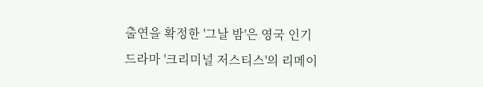출연을 확정한 '그날 밤'은 영국 인기 드라마 '크리미널 저스티스'의 리메이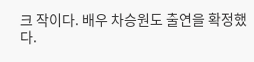크 작이다. 배우 차승원도 출연을 확정했다.